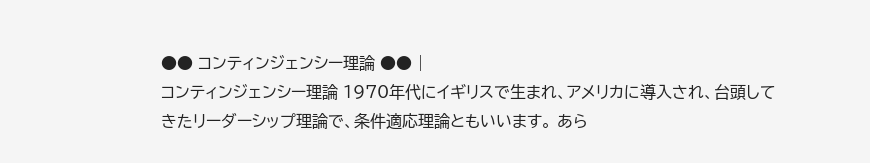●● コンティンジェンシー理論 ●● |
コンティンジェンシー理論 1970年代にイギリスで生まれ、アメリカに導入され、台頭してきたリーダーシップ理論で、条件適応理論ともいいます。 あら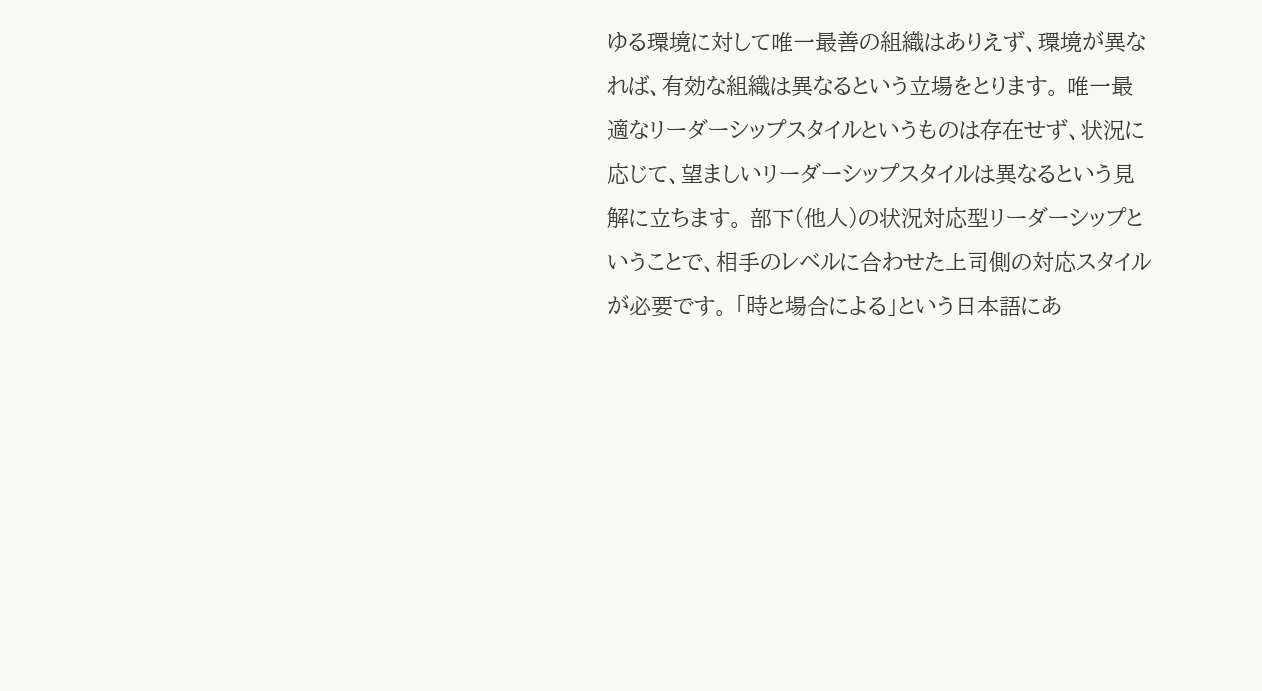ゆる環境に対して唯一最善の組織はありえず、環境が異なれば、有効な組織は異なるという立場をとります。 唯一最適なリーダーシップスタイルというものは存在せず、状況に応じて、望ましいリーダーシップスタイルは異なるという見解に立ちます。 部下(他人)の状況対応型リーダーシップということで、相手のレベルに合わせた上司側の対応スタイルが必要です。 「時と場合による」という日本語にあ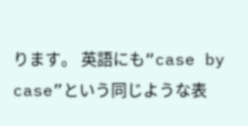ります。 英語にも“case by case”という同じような表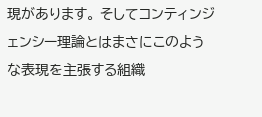現があります。 そしてコンティンジェンシー理論とはまさにこのような表現を主張する組織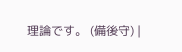理論です。 (備後守) |